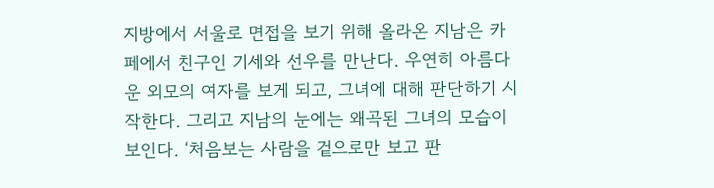지방에서 서울로 면접을 보기 위해 올라온 지남은 카페에서 친구인 기세와 선우를 만난다. 우연히 아름다운 외모의 여자를 보게 되고, 그녀에 대해 판단하기 시작한다. 그리고 지남의 눈에는 왜곡된 그녀의 모습이 보인다. ‘처음보는 사람을 겉으로만 보고 판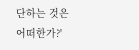단하는 것은 어떠한가?'